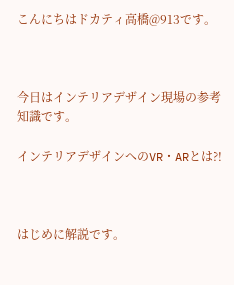こんにちはドカティ高橋@913です。



今日はインテリアデザイン現場の参考知識です。

インテリアデザインへのVR・ARとは?!



はじめに解説です。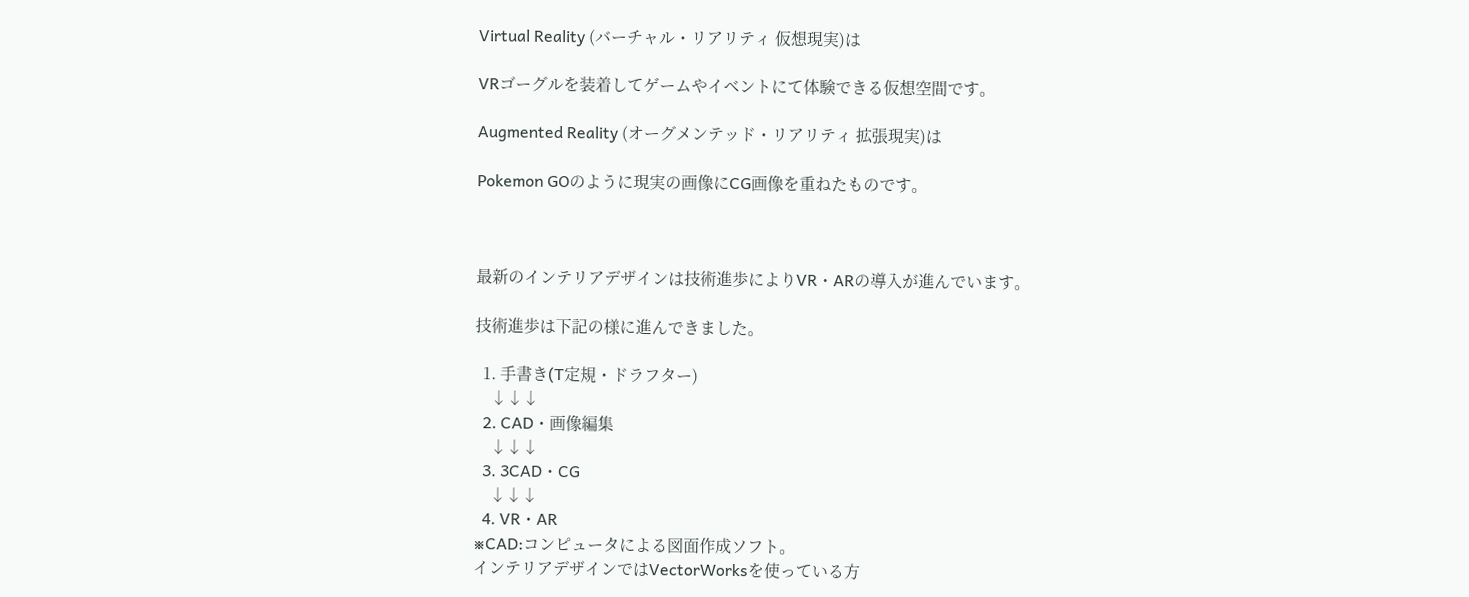Virtual Reality (バーチャル・リアリティ 仮想現実)は

VRゴーグルを装着してゲームやイベントにて体験できる仮想空間です。

Augmented Reality (オーグメンテッド・リアリティ 拡張現実)は

Pokemon GOのように現実の画像にCG画像を重ねたものです。



最新のインテリアデザインは技術進歩によりVR・ARの導入が進んでいます。

技術進歩は下記の様に進んできました。

  1. 手書き(T定規・ドラフター)
    ↓↓↓
  2. CAD・画像編集
    ↓↓↓
  3. 3CAD・CG
    ↓↓↓
  4. VR・AR
※CAD:コンピュータによる図面作成ソフト。
インテリアデザインではVectorWorksを使っている方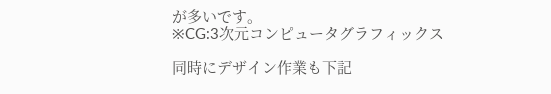が多いです。
※CG:3次元コンピュータグラフィックス

同時にデザイン作業も下記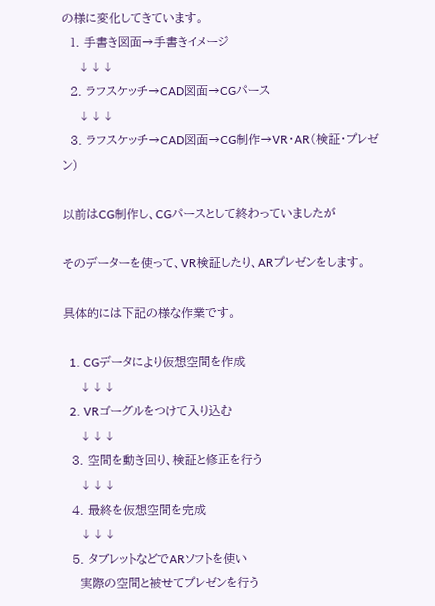の様に変化してきています。
  1. 手書き図面→手書きイメージ
    ↓↓↓
  2. ラフスケッチ→CAD図面→CGパース
    ↓↓↓
  3. ラフスケッチ→CAD図面→CG制作→VR・AR(検証・プレゼン)

以前はCG制作し、CGパースとして終わっていましたが

そのデーターを使って、VR検証したり、ARプレゼンをします。

具体的には下記の様な作業です。

  1. CGデータにより仮想空間を作成
    ↓↓↓
  2. VRゴーグルをつけて入り込む
    ↓↓↓
  3. 空間を動き回り、検証と修正を行う
    ↓↓↓
  4. 最終を仮想空間を完成
    ↓↓↓
  5. タブレットなどでARソフトを使い
    実際の空間と被せてプレゼンを行う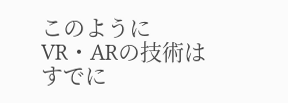このようにVR・ARの技術はすでに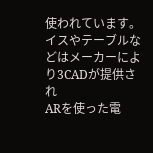使われています。
イスやテーブルなどはメーカーにより3CADが提供され
ARを使った電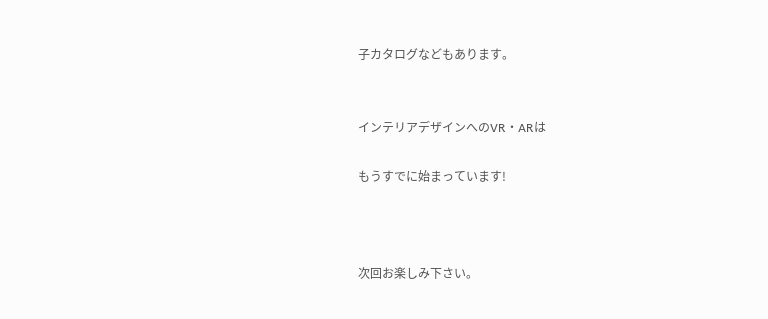子カタログなどもあります。


インテリアデザインへのVR・ARは

もうすでに始まっています!



次回お楽しみ下さい。